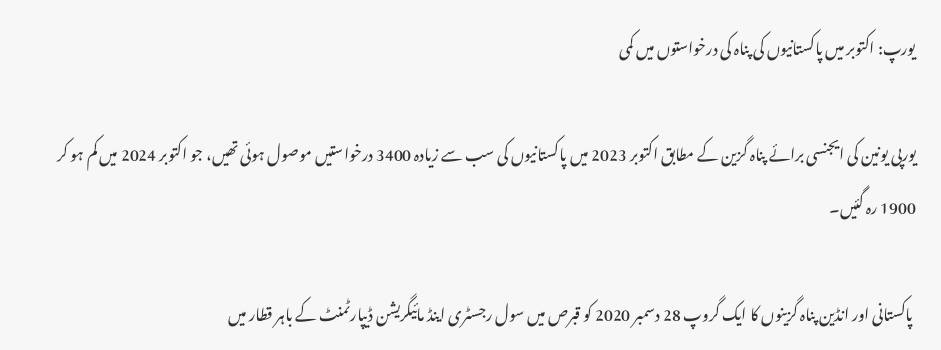یورپ: اکتوبر میں پاکستانیوں کی پناہ کی درخواستوں میں کمی

یورپی یونین کی ایجنسی برائے پناہ گزین کے مطابق اکتوبر 2023 میں پاکستانیوں کی سب سے زیادہ 3400 درخواستیں موصول ہوئی تھیں، جو اکتوبر 2024 میں کم ہو کر 1900 رہ گئیں۔

 پاکستانی اور انڈین پناہ گزینوں کا ایک گروپ 28 دسمبر 2020 کو قبرص میں سول رجسٹری اینڈ مائیگریشن ڈیپارٹمنٹ کے باہر قطار میں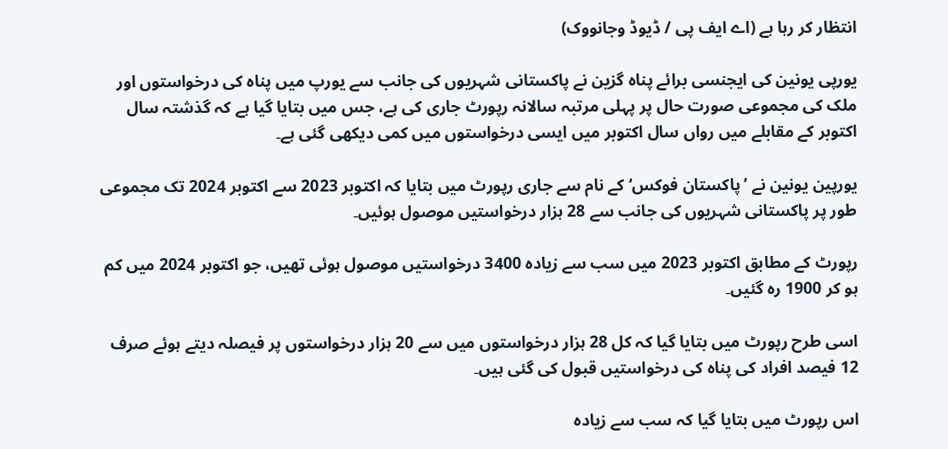انتظار کر رہا ہے (اے ایف پی / ڈیوڈ وجانووک)

یورپی یونین کی ایجنسی برائے پناہ گزین نے پاکستانی شہریوں کی جانب سے یورپ میں پناہ کی درخواستوں اور ملک کی مجموعی صورت حال پر پہلی مرتبہ سالانہ رپورٹ جاری کی ہے، جس میں بتایا گیا ہے کہ گذشتہ سال اکتوبر کے مقابلے میں رواں سال اکتوبر میں ایسی درخواستوں میں کمی دیکھی گئی ہے۔

یورپین یونین نے ’پاکستان فوکس‘ کے نام سے جاری رپورٹ میں بتایا کہ اکتوبر 2023 سے اکتوبر 2024 تک مجموعی طور پر پاکستانی شہریوں کی جانب سے 28 ہزار درخواستیں موصول ہوئیں۔

رپورٹ کے مطابق اکتوبر 2023 میں سب سے زیادہ 3400 درخواستیں موصول ہوئی تھیں، جو اکتوبر 2024 میں کم ہو کر 1900 رہ گئیں۔

اسی طرح رپورٹ میں بتایا گیا کہ کل 28 ہزار درخواستوں میں سے 20 ہزار درخواستوں پر فیصلہ دیتے ہوئے صرف 12 فیصد افراد کی پناہ کی درخواستیں قبول کی گئی ہیں۔

اس رپورٹ میں بتایا گیا کہ سب سے زیادہ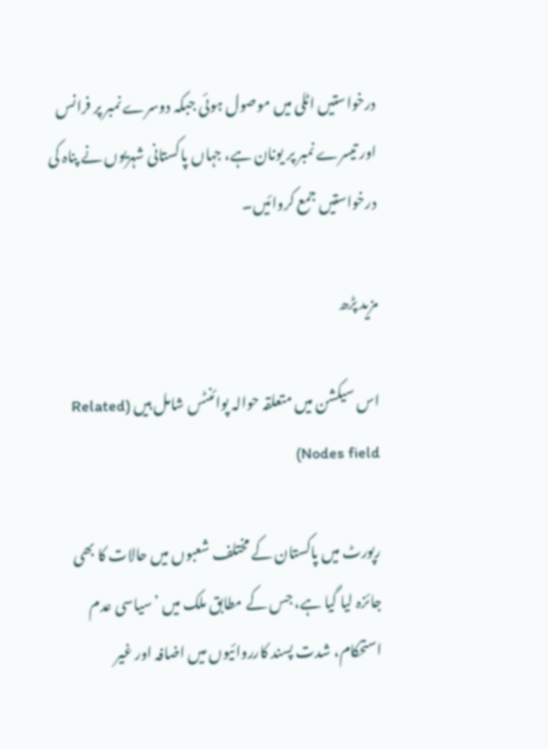درخواستیں اٹلی میں موصول ہوئی جبکہ دوسرے نمبر پر فرانس اور تیسرے نمبر پر یونان ہے، جہاں پاکستانی شہریوں نے پناہ کی درخواستیں جمع کروائیں۔

مزید پڑھ

اس سیکشن میں متعلقہ حوالہ پوائنٹس شامل ہیں (Related Nodes field)

رپورٹ میں پاکستان کے مختلف شعبوں میں حالات کا بھی جائزہ لیا گیا ہے، جس کے مطابق ملک میں ’سیاسی عدم استحکام، شدت پسند کارروائیوں میں اضافہ اور غیر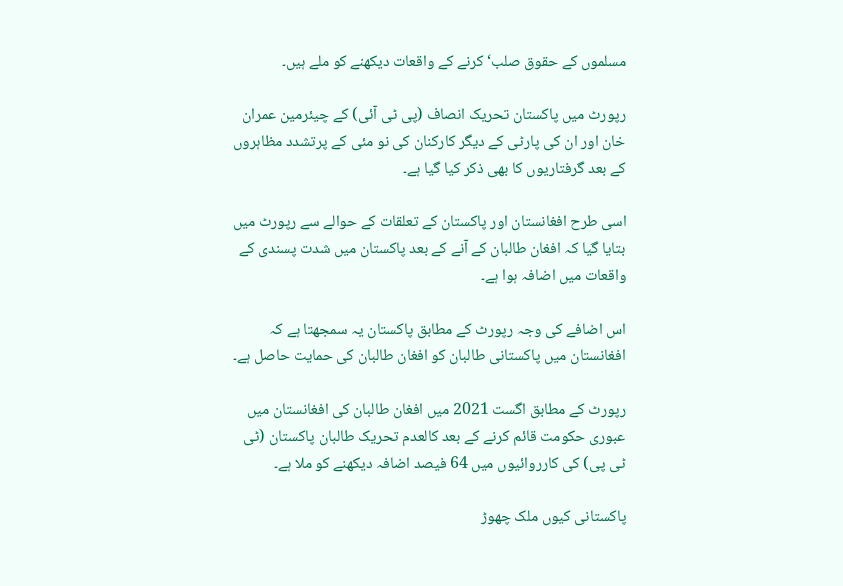مسلموں کے حقوق صلب‘ کرنے کے واقعات دیکھنے کو ملے ہیں۔

رپورٹ میں پاکستان تحریک انصاف (پی ٹی آئی) کے چیئرمین عمران خان اور ان کی پارٹی کے دیگر کارکنان کی نو مئی کے پرتشدد مظاہروں کے بعد گرفتاریوں کا بھی ذکر کیا گیا ہے۔

اسی طرح افغانستان اور پاکستان کے تعلقات کے حوالے سے رپورٹ میں بتایا گیا کہ افغان طالبان کے آنے کے بعد پاکستان میں شدت پسندی کے واقعات میں اضافہ ہوا ہے۔

اس اضافے کی وجہ رپورٹ کے مطابق پاکستان یہ سمجھتا ہے کہ افغانستان میں پاکستانی طالبان کو افغان طالبان کی حمایت حاصل ہے۔

رپورٹ کے مطابق اگست 2021 میں افغان طالبان کی افغانستان میں عبوری حکومت قائم کرنے کے بعد کالعدم تحریک طالبان پاکستان (ٹی ٹی پی) کی کارروائیوں میں 64 فیصد اضافہ دیکھنے کو ملا ہے۔

پاکستانی کیوں ملک چھوڑ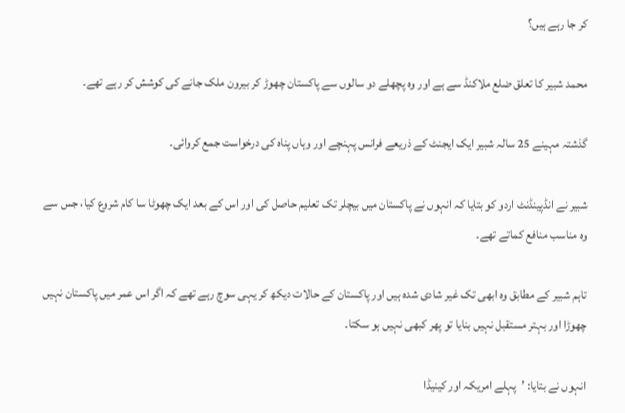کر جا رہے ہیں؟

محمد شبیر کا تعلق ضلع ملاکنڈ سے ہے اور وہ پچھلے دو سالوں سے پاکستان چھوڑ کر بیرون ملک جانے کی کوشش کر رہے تھے۔

گذشتہ مہینے 25 سالہ شبیر ایک ایجنٹ کے ذریعے فرانس پہنچے اور وہاں پناہ کی درخواست جمع کروائی۔

شبیر نے انڈپینڈنٹ اردو کو بتایا کہ انہوں نے پاکستان میں بیچلر تک تعلیم حاصل کی اور اس کے بعد ایک چھوٹا سا کام شروع کیا، جس سے وہ مناسب منافع کماتے تھے۔

تاہم شبیر کے مطابق وہ ابھی تک غیر شادی شدہ ہیں اور پاکستان کے حالات دیکھ کر یہی سوچ رہے تھے کہ اگر اس عمر میں پاکستان نہیں چھوڑا اور بہتر مستقبل نہیں بنایا تو پھر کبھی نہیں ہو سکتا۔

انہوں نے بتایا: ’پہلے امریکہ اور کینیڈا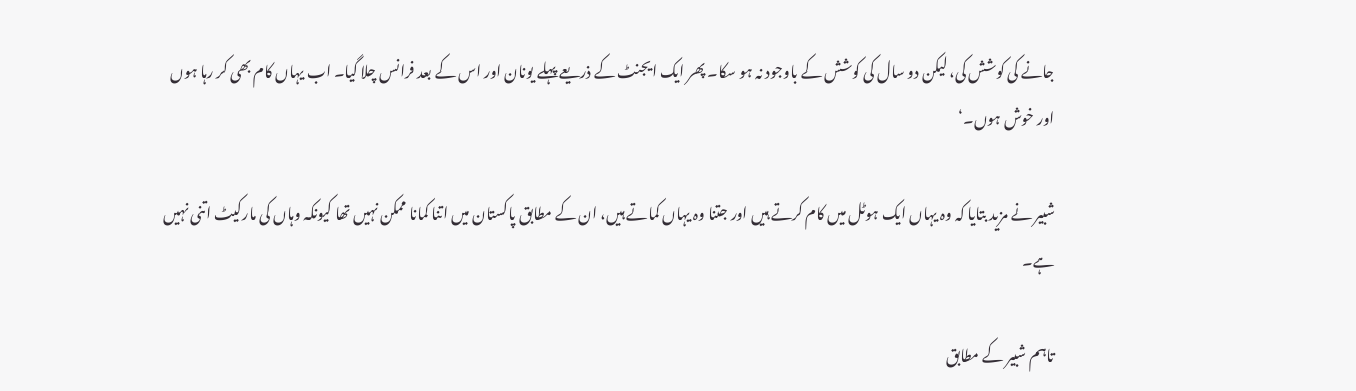جانے کی کوشش کی، لیکن دو سال کی کوشش کے باوجود نہ ہو سکا۔ پھر ایک ایجنٹ کے ذریعے پہلے یونان اور اس کے بعد فرانس چلا گیا۔ اب یہاں کام بھی کر رہا ہوں اور خوش ہوں۔‘

شبیر نے مزید بتایا کہ وہ یہاں ایک ہوٹل میں کام کرتے ہیں اور جتنا وہ یہاں کماتے ہیں، ان کے مطابق پاکستان میں اتنا کمانا ممکن نہیں تھا کیونکہ وہاں کی مارکیٹ اتنی نہیں ہے۔

تاہم شبیر کے مطابق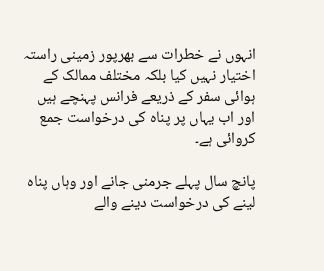انہوں نے خطرات سے بھرپور زمینی راستہ اختیار نہیں کیا بلکہ مختلف ممالک کے ہوائی سفر کے ذریعے فرانس پہنچے ہیں اور اب یہاں پر پناہ کی درخواست جمع کروائی ہے۔

پانچ سال پہلے جرمنی جانے اور وہاں پناہ لینے کی درخواست دینے والے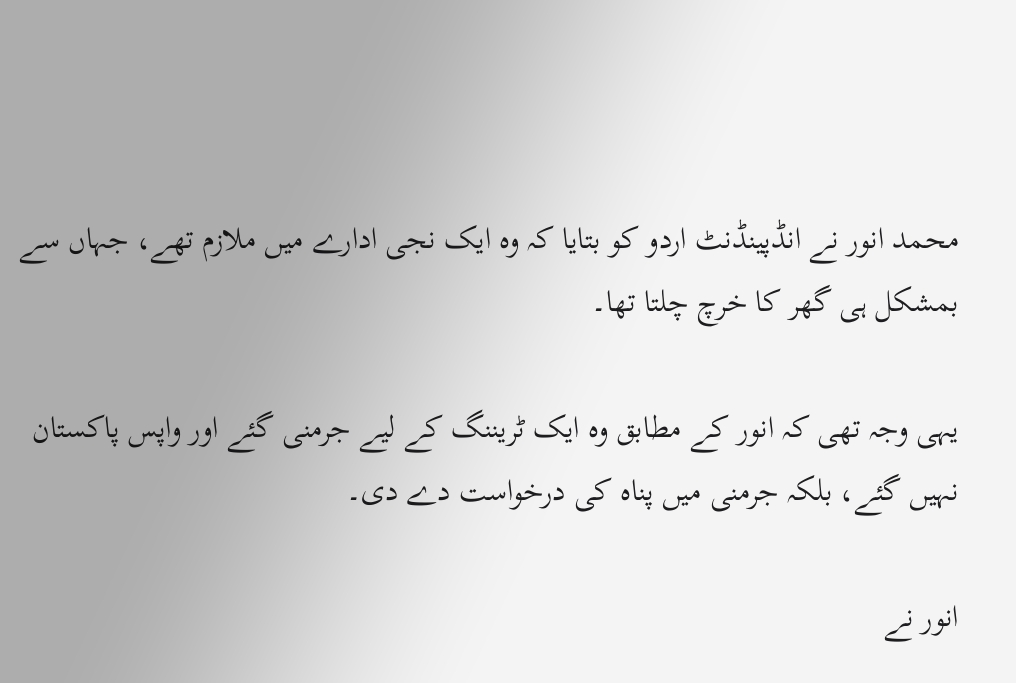محمد انور نے انڈپینڈنٹ اردو کو بتایا کہ وہ ایک نجی ادارے میں ملازم تھے، جہاں سے بمشکل ہی گھر کا خرچ چلتا تھا۔

یہی وجہ تھی کہ انور کے مطابق وہ ایک ٹریننگ کے لیے جرمنی گئے اور واپس پاکستان نہیں گئے، بلکہ جرمنی میں پناہ کی درخواست دے دی۔

انور نے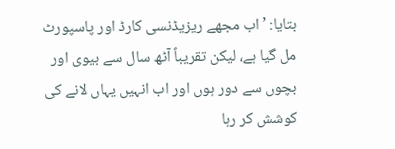بتایا: ’اب مجھے ریزیڈنسی کارڈ اور پاسپورٹ مل گیا ہے، لیکن تقریباً آٹھ سال سے بیوی اور بچوں سے دور ہوں اور اب انہیں یہاں لانے کی کوشش کر رہا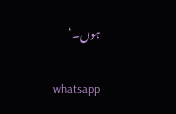ہوں۔‘

whatsapp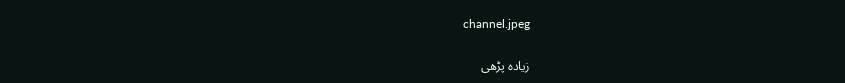channel.jpeg

زیادہ پڑھی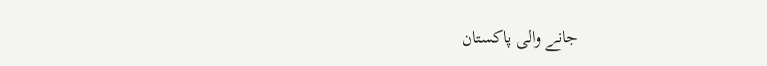جانے والی پاکستان